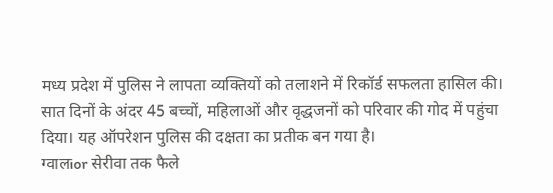मध्य प्रदेश में पुलिस ने लापता व्यक्तियों को तलाशने में रिकॉर्ड सफलता हासिल की। सात दिनों के अंदर 45 बच्चों, महिलाओं और वृद्धजनों को परिवार की गोद में पहुंचा दिया। यह ऑपरेशन पुलिस की दक्षता का प्रतीक बन गया है।
ग्वालior सेरीवा तक फैले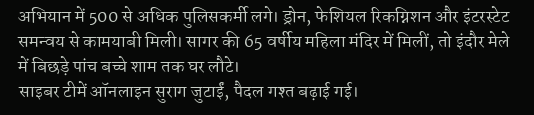अभियान में 500 से अधिक पुलिसकर्मी लगे। ड्रोन, फेशियल रिकग्निशन और इंटरस्टेट समन्वय से कामयाबी मिली। सागर की 65 वर्षीय महिला मंदिर में मिलीं, तो इंदौर मेले में बिछड़े पांच बच्चे शाम तक घर लौटे।
साइबर टीमें ऑनलाइन सुराग जुटाईं, पैदल गश्त बढ़ाई गई।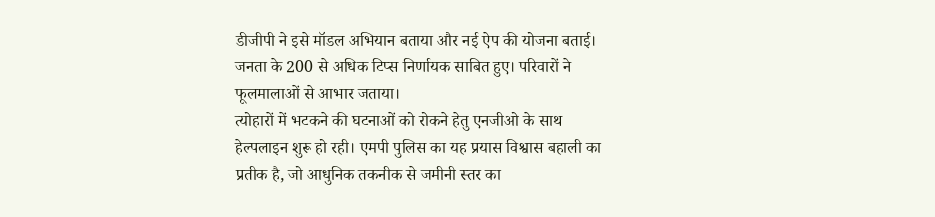डीजीपी ने इसे मॉडल अभियान बताया और नई ऐप की योजना बताई। जनता के 200 से अधिक टिप्स निर्णायक साबित हुए। परिवारों ने फूलमालाओं से आभार जताया।
त्योहारों में भटकने की घटनाओं को रोकने हेतु एनजीओ के साथ हेल्पलाइन शुरू हो रही। एमपी पुलिस का यह प्रयास विश्वास बहाली का प्रतीक है, जो आधुनिक तकनीक से जमीनी स्तर का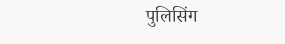पुलिसिंग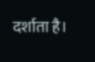दर्शाता है।